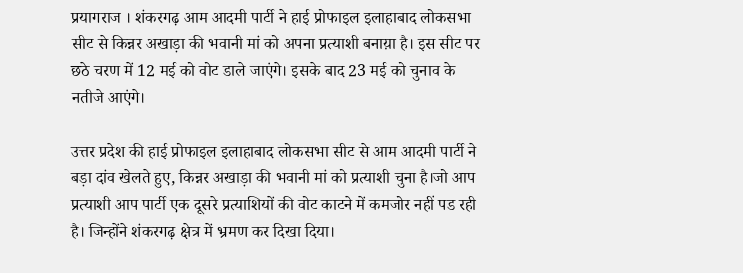प्रयागराज । शंकरगढ़ आम आदमी पार्टी ने हाई प्रोफाइल इलाहाबाद लोकसभा सीट से किन्नर अखाड़ा की भवानी मां को अपना प्रत्याशी बनाय़ा है। इस सीट पर छठे चरण में 12 मई को वोट डाले जाएंगे। इसके बाद 23 मई को चुनाव के नतीजे आएंगे।

उत्तर प्रदेश की हाई प्रोफाइल इलाहाबाद लोकसभा सीट से आम आदमी पार्टी ने बड़ा दांव खेलते हुए, किन्नर अखाड़ा की भवानी मां को प्रत्याशी चुना है।जो आप प्रत्याशी आप पार्टी एक दूसरे प्रत्याशियों की वोट काटने में कमजोर नहीं पड रही है। जिन्होंने शंकरगढ़ क्षेत्र में भ्रमण कर दिखा दिया।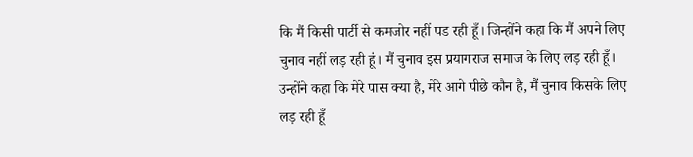कि मैं किसी पार्टी से कमजोर नहीं पड रही हूँ। जिन्होंने कहा कि मैं अपने लिए चुनाव नहीं लड़ रही हूं। मैं चुनाव इस प्रयागराज समाज के लिए लड़ रही हूँ। उन्होंने कहा कि मेरे पास क्या है, मेरे आगे पीछे कौन है, मैं चुनाव किसके लिए लड़ रही हूँ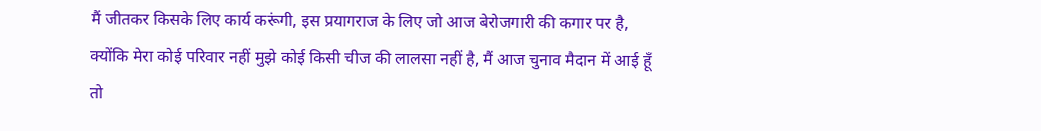मैं जीतकर किसके लिए कार्य करूंगी, इस प्रयागराज के लिए जो आज बेरोजगारी की कगार पर है, क्योंकि मेरा कोई परिवार नहीं मुझे कोई किसी चीज की लालसा नहीं है, मैं आज चुनाव मैदान में आई हूँ तो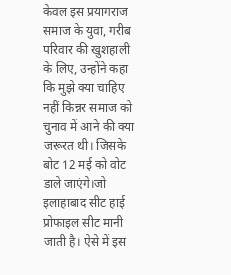केवल इस प्रयागराज समाज के युवा, गरीब परिवार की खुशहाली के लिए, उन्होंने कहा कि मुझे क्या चाहिए नहीं किन्नर समाज को चुनाव में आने की क्या जरूरत थी। जिसके बोट 12 मई को वोट डाले जाएंगे।जो इलाहाबाद सीट हाई प्रोफाइल सीट मानी जाती है। ऐसे में इस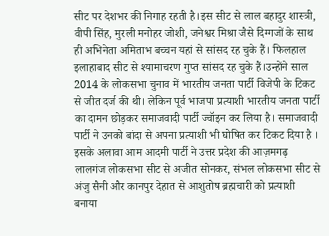सीट पर देशभर की निगाह रहती है।इस सीट से लाल बहादुर शास्त्री, वीपी सिंह, मुरली मनोहर जोशी, जनेश्वर मिश्रा जैसे दिग्गजों के साथ ही अभिनेता अमिताभ बच्चन यहां से सांसद रह चुके हैं। फिलहाल इलाहाबाद सीट से श्यामाचरण गुप्त सांसद रह चुके हैं।उन्होंने साल 2014 के लोकसभा चुनाव में भारतीय जनता पार्टी विजेपी के टिकट से जीत दर्ज की थी। लेकिन पूर्व भाजपा प्रत्याशी भारतीय जनता पार्टी का दामन छोड़कर समाजवादी पार्टी ज्वॉइन कर लिया है। समाजवादी पार्टी ने उनको बांदा से अपना प्रत्याशी भी घोषित कर टिकट दिया है । इसके अलावा आम आदमी पार्टी ने उत्तर प्रदेश की आज़मगढ़ लालगंज लोकसभा सीट से अजीत सोनकर, संभल लोकसभा सीट से अंजु सैनी और कानपुर देहात से आशुतोष ब्रह्मचारी को प्रत्याशी बनाया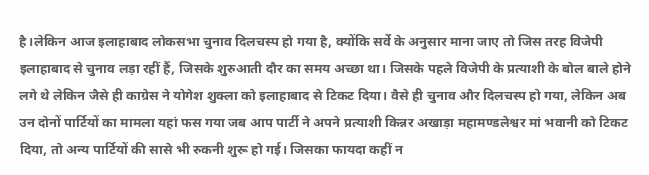है।लेकिन आज इलाहाबाद लोकसभा चुनाव दिलचस्प हो गया है, क्योंकि सर्वे के अनुसार माना जाए तो जिस तरह विजेपी इलाहाबाद से चुनाव लड़ा रहीं हैं, जिसके शुरुआती दौर का समय अच्छा था। जिसके पहले विजेपी के प्रत्याशी के बोल बाले होने लगे थे लेकिन जैसे ही काग्रेस ने योगेश शुक्ला को इलाहाबाद से टिकट दिया। वैसे ही चुनाव और दिलचस्प हो गया, लेकिन अब उन दोनों पार्टियों का मामला यहां फस गया जब आप पार्टी ने अपने प्रत्याशी किन्नर अखाड़ा महामण्डलेश्वर मां भवानी को टिकट दिया, तो अन्य पार्टियों की सासे भी रुकनी शुरू हो गई। जिसका फायदा कहीं न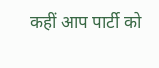कहीं आप पार्टी को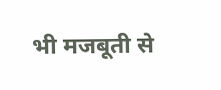भी मजबूती से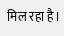मिल रहा है।